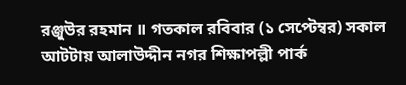রঞ্জুউর রহমান ॥ গতকাল রবিবার (১ সেপ্টেম্বর) সকাল আটটায় আলাউদ্দীন নগর শিক্ষাপল্লী পার্ক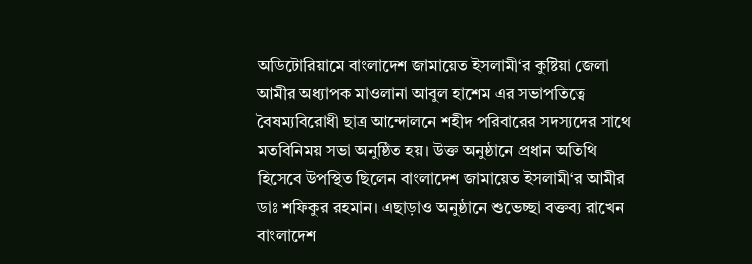অডিটোরিয়ামে বাংলাদেশ জামায়েত ইসলামী‘র কুষ্টিয়া জেলা আমীর অধ্যাপক মাওলানা আবুল হাশেম এর সভাপতিত্বে বৈষম্যবিরোধী ছাত্র আন্দোলনে শহীদ পরিবারের সদস্যদের সাথে মতবিনিময় সভা অনুষ্ঠিত হয়। উক্ত অনুষ্ঠানে প্রধান অতিথি হিসেবে উপস্থিত ছিলেন বাংলাদেশ জামায়েত ইসলামী‘র আমীর ডাঃ শফিকুর রহমান। এছাড়াও অনুষ্ঠানে শুভেচ্ছা বক্তব্য রাখেন বাংলাদেশ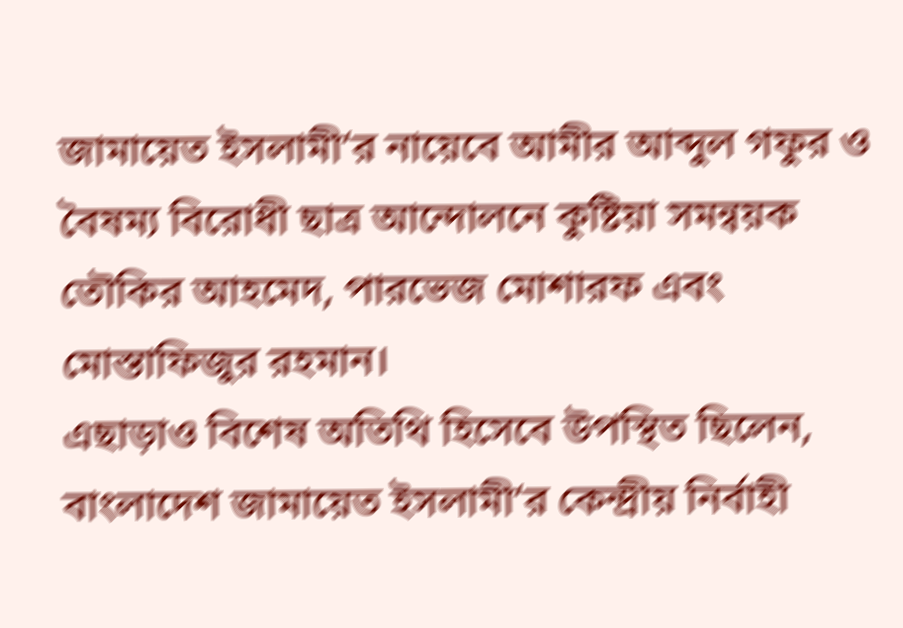জামায়েত ইসলামী‘র নায়েবে আমীর আব্দুল গফুর ও বৈষম্য বিরোধী ছাত্র আন্দোলনে কুষ্টিয়া সমন্বয়ক তৌকির আহমেদ, পারভেজ মোশারফ এবং মোস্তাফিজুর রহমান।
এছাড়াও বিশেষ অতিথি হিসেবে উপস্থিত ছিলেন, বাংলাদেশ জামায়েত ইসলামী‘র কেন্দ্রীয় নির্বাহী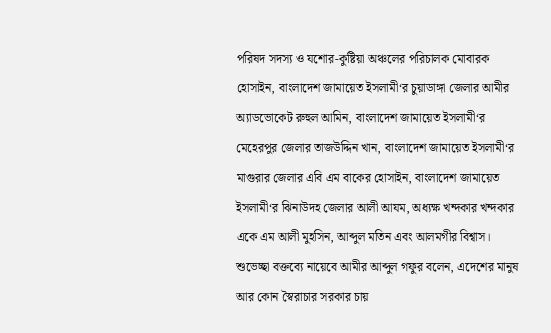পরিষদ সদস্য ও যশোর-কুষ্টিয়া অঞ্চলের পরিচালক মোবারক হোসাইন, বাংলাদেশ জামায়েত ইসলামী‘র চুয়াডাঙ্গা জেলার আমীর অ্যাডভোকেট রুহুল আমিন, বাংলাদেশ জামায়েত ইসলামী‘র মেহেরপুর জেলার তাজউদ্দিন খান, বাংলাদেশ জামায়েত ইসলামী‘র মাগুরার জেলার এবি এম বাকের হোসাইন, বাংলাদেশ জামায়েত ইসলামী‘র ঝিনাউদহ জেলার আলী আযম, অধ্যক্ষ খন্দকার খন্দকার একে এম আলী মুহসিন, আব্দুল মতিন এবং আলমগীর বিশ্বাস। শুভেচ্ছা বক্তব্যে নায়েবে আমীর আব্দুল গফুর বলেন, এদেশের মানুষ আর কোন স্বৈরাচার সরকার চায়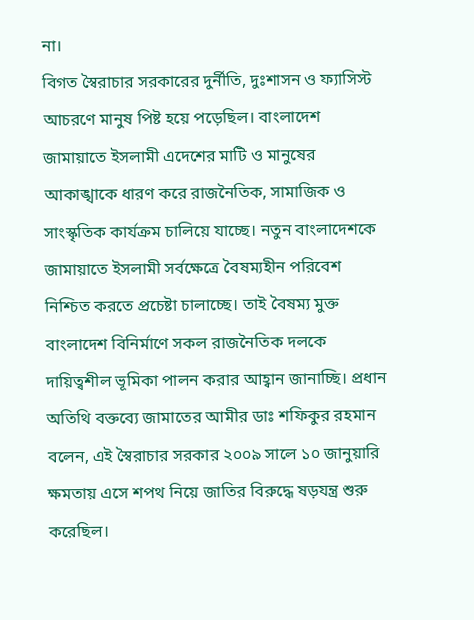না।
বিগত স্বৈরাচার সরকারের দুর্নীতি, দুঃশাসন ও ফ্যাসিস্ট আচরণে মানুষ পিষ্ট হয়ে পড়েছিল। বাংলাদেশ জামায়াতে ইসলামী এদেশের মাটি ও মানুষের আকাঙ্খাকে ধারণ করে রাজনৈতিক, সামাজিক ও সাংস্কৃতিক কার্যক্রম চালিয়ে যাচ্ছে। নতুন বাংলাদেশকে জামায়াতে ইসলামী সর্বক্ষেত্রে বৈষম্যহীন পরিবেশ নিশ্চিত করতে প্রচেষ্টা চালাচ্ছে। তাই বৈষম্য মুক্ত বাংলাদেশ বিনির্মাণে সকল রাজনৈতিক দলকে দায়িত্বশীল ভূমিকা পালন করার আহ্বান জানাচ্ছি। প্রধান অতিথি বক্তব্যে জামাতের আমীর ডাঃ শফিকুর রহমান বলেন, এই স্বৈরাচার সরকার ২০০৯ সালে ১০ জানুয়ারি ক্ষমতায় এসে শপথ নিয়ে জাতির বিরুদ্ধে ষড়যন্ত্র শুরু করেছিল।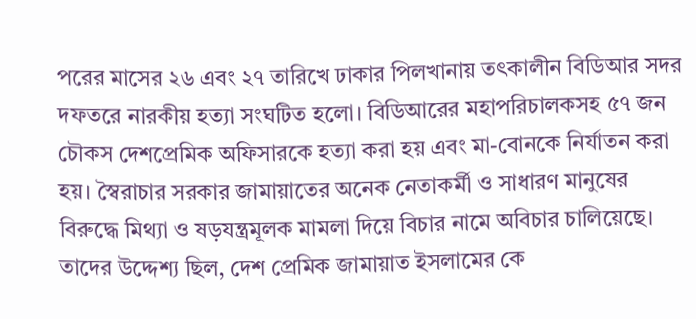পরের মাসের ২৬ এবং ২৭ তারিখে ঢাকার পিলখানায় তৎকালীন বিডিআর সদর দফতরে নারকীয় হত্যা সংঘটিত হলো। বিডিআরের মহাপরিচালকসহ ৫৭ জন চৌকস দেশপ্রেমিক অফিসারকে হত্যা করা হয় এবং মা-বোনকে নির্যাতন করা হয়। স্বৈরাচার সরকার জামায়াতের অনেক নেতাকর্মী ও সাধারণ মানুষের বিরুদ্ধে মিথ্যা ও ষড়যন্ত্রমূলক মামলা দিয়ে বিচার নামে অবিচার চালিয়েছে। তাদের উদ্দেশ্য ছিল, দেশ প্রেমিক জামায়াত ইসলামের কে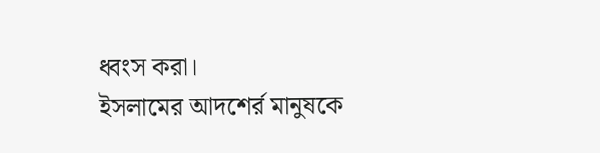ধ্বংস করা।
ইসলামের আদশের্র মানুষকে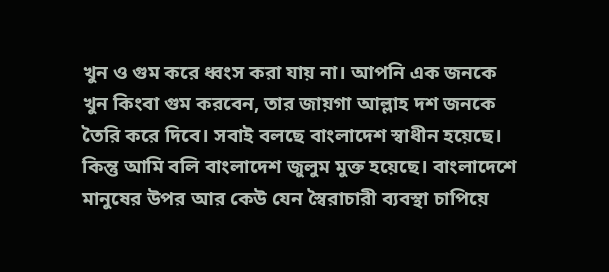খুন ও গুম করে ধ্বংস করা যায় না। আপনি এক জনকে খুন কিংবা গুম করবেন, তার জায়গা আল্লাহ দশ জনকে তৈরি করে দিবে। সবাই বলছে বাংলাদেশ স্বাধীন হয়েছে। কিন্তু আমি বলি বাংলাদেশ জুলুম মুক্ত হয়েছে। বাংলাদেশে মানুষের উপর আর কেউ যেন স্বৈরাচারী ব্যবস্থা চাপিয়ে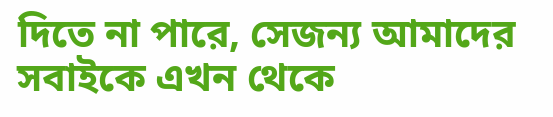দিতে না পারে, সেজন্য আমাদের সবাইকে এখন থেকে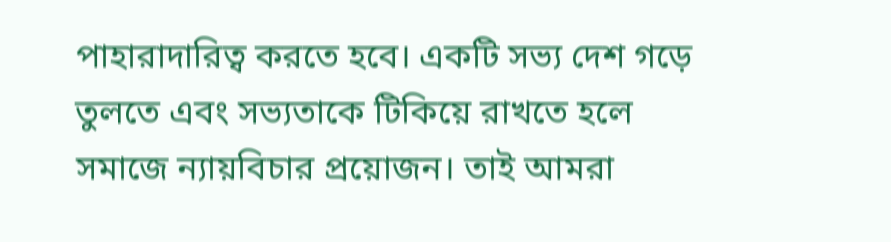পাহারাদারিত্ব করতে হবে। একটি সভ্য দেশ গড়ে তুলতে এবং সভ্যতাকে টিকিয়ে রাখতে হলে সমাজে ন্যায়বিচার প্রয়োজন। তাই আমরা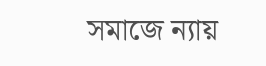সমাজে ন্যায়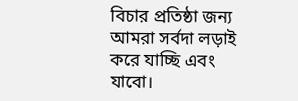বিচার প্রতিষ্ঠা জন্য আমরা সর্বদা লড়াই করে যাচ্ছি এবং যাবো।